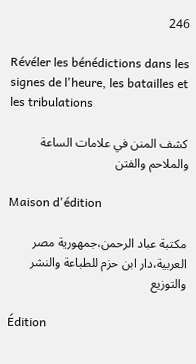246

Révéler les bénédictions dans les signes de l'heure, les batailles et les tribulations

كشف المنن في علامات الساعة والملاحم والفتن

Maison d'édition

مكتبة عباد الرحمن،جمهورية مصر العربية،دار ابن حزم للطباعة والنشر والتوزيع

Édition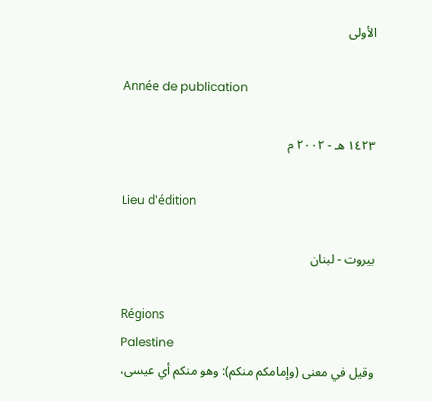الأولى

Année de publication

١٤٢٣ هـ - ٢٠٠٢ م

Lieu d'édition

بيروت - لبنان

Régions
Palestine
وقيل في معنى (وإمامكم منكم): وهو منكم أي عيسى،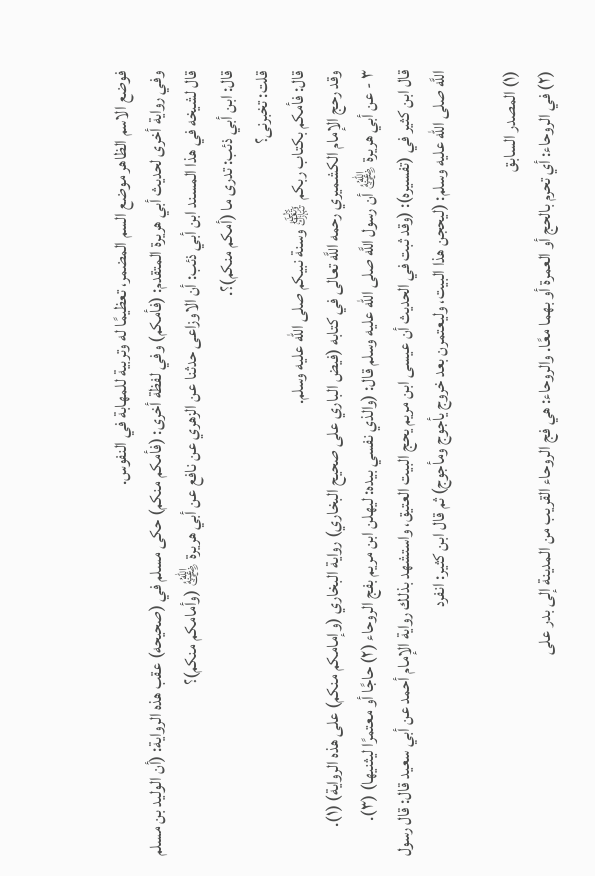فوضع الاسم الظاهر موضع السم المضمر، تعظيمًا له وتربية للمهابة في النفوس.
وفي رواية أخرى لحديث أبي هريرة المتقدم: (فأمكم) وفي لفظة أخرى: (فأمكم منكم) حكى مسلم في (صحيحه) عقب هذه الرواية: (أن الوليد بن مسلم قال لشيخه في هذا المسند ابن أبي ذئب: أن الاوزاعى حدثنا عن الزهري عن نافع عن أبي هريرة ﵁ (وأمامكم منكم)؟
قال: ابن أبي ذئب: تدرى ما (أمكم منكم)؟.
قلت: تخبرنى؟
قال: فأمكم بكتاب ربكم ﵎ وسنة نبيكم صلى الله عليه وسلم.
وقد رحج الإمام الكشميري رحمه اللَّه تعالى في كتابه (فيض الباري على صحيح البخاري) رواية البخاري (وإمامكم منكم) على هذه الرواية) (١).
٣ - عن أبي هريرة ﵁ أن رسول اللَّه صلى الله عليه وسلم قال: (والذي نفسي بيده: ليهلن ابن مريم بفج الروحاء (٢) حاجًا أو معتمرًا ليثنيها) (٣).
قال ابن كثير في (تفسيره): (وقد ثبت في الحديث أن عيسى ابن مريم يحج البيت العتيق، واستشهد بذلك رواية الإمام أحمد عن أبي سعيد قال: قال رسول اللَّه صلى الله عليه وسلم: (ليحجن هذا البيت، وليعتمرن بعد خروج يأجوج ومأجوج) ثم قال ابن كثير: انفرد

(١) المصدر السابق
(٢) في الروحاء: أي تحرم بالحج أو العمرة أو بهما معًا. والروحاء: هي فج الروحاء القريب من المدينة إلى بدر على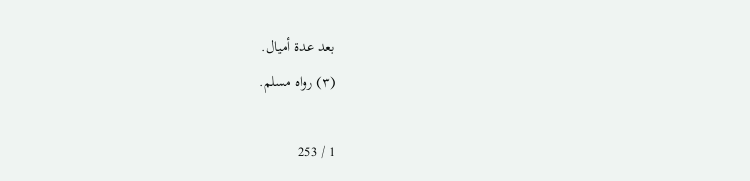بعد عدة أميال.
(٣) رواه مسلم.

1 / 253